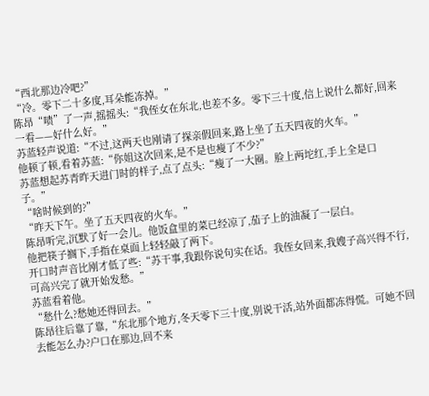“西北那边冷吧?”
“冷。零下二十多度,耳朵能冻掉。”
陈昂“啧”了一声,摇摇头:“我侄女在东北,也差不多。零下三十度,信上说什么都好,回来一看——好什么好。”
苏蓝轻声说道:“不过,这两天也刚请了探亲假回来,路上坐了五天四夜的火车。”
他顿了顿,看着苏蓝:“你姐这次回来,是不是也瘦了不少?”
苏蓝想起苏青昨天进门时的样子,点了点头:“瘦了一大圈。脸上两坨红,手上全是口子。”
“啥时候到的?”
“昨天下午。坐了五天四夜的火车。”
陈昂听完,沉默了好一会儿。他饭盒里的菜已经凉了,茄子上的油凝了一层白。
他把筷子搁下,手指在桌面上轻轻敲了两下。
开口时声音比刚才低了些:“苏干事,我跟你说句实在话。我侄女回来,我嫂子高兴得不行,可高兴完了就开始发愁。”
苏蓝看着他。
“愁什么?愁她还得回去。”
陈昂往后靠了靠,“东北那个地方,冬天零下三十度,别说干活,站外面都冻得慌。可她不回去能怎么办?户口在那边,回不来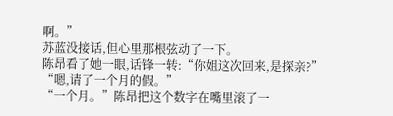啊。”
苏蓝没接话,但心里那根弦动了一下。
陈昂看了她一眼,话锋一转:“你姐这次回来,是探亲?”
“嗯,请了一个月的假。”
“一个月。”陈昂把这个数字在嘴里滚了一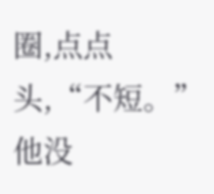圈,点点头,“不短。”
他没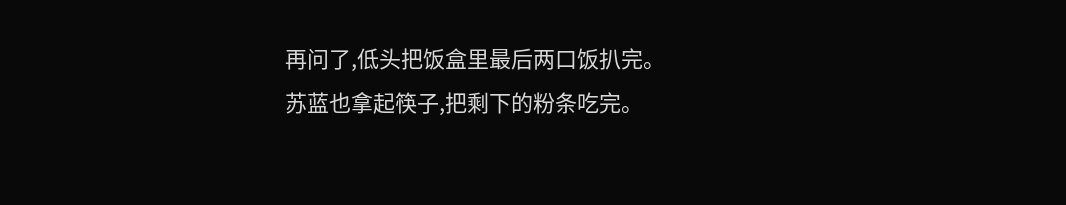再问了,低头把饭盒里最后两口饭扒完。
苏蓝也拿起筷子,把剩下的粉条吃完。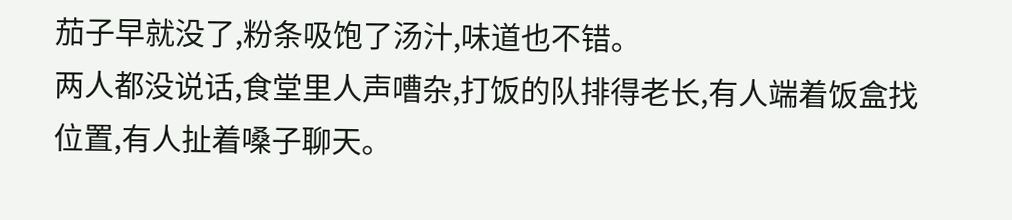茄子早就没了,粉条吸饱了汤汁,味道也不错。
两人都没说话,食堂里人声嘈杂,打饭的队排得老长,有人端着饭盒找位置,有人扯着嗓子聊天。